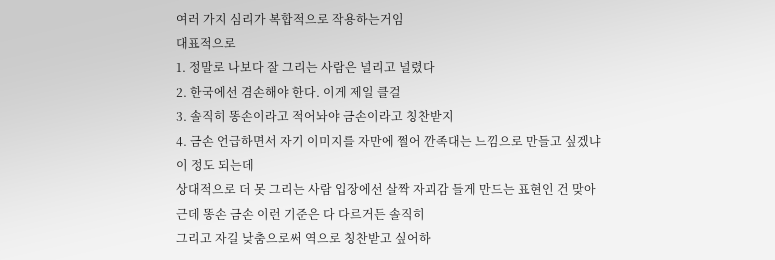여러 가지 심리가 복합적으로 작용하는거임
대표적으로
1. 정말로 나보다 잘 그리는 사람은 널리고 널렸다
2. 한국에선 겸손해야 한다. 이게 제일 클걸
3. 솔직히 똥손이라고 적어놔야 금손이라고 칭찬받지
4. 금손 언급하면서 자기 이미지를 자만에 쩔어 깐족대는 느낌으로 만들고 싶겠냐
이 정도 되는데
상대적으로 더 못 그리는 사람 입장에선 살짝 자괴감 들게 만드는 표현인 건 맞아
근데 똥손 금손 이런 기준은 다 다르거든 솔직히
그리고 자길 낮춤으로써 역으로 칭찬받고 싶어하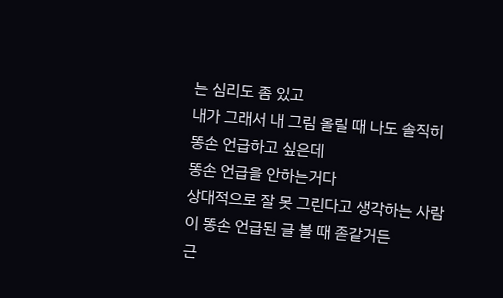는 심리도 좀 있고
내가 그래서 내 그림 올릴 때 나도 솔직히 똥손 언급하고 싶은데
똥손 언급을 안하는거다
상대적으로 잘 못 그린다고 생각하는 사람이 똥손 언급된 글 볼 때 졷같거든
근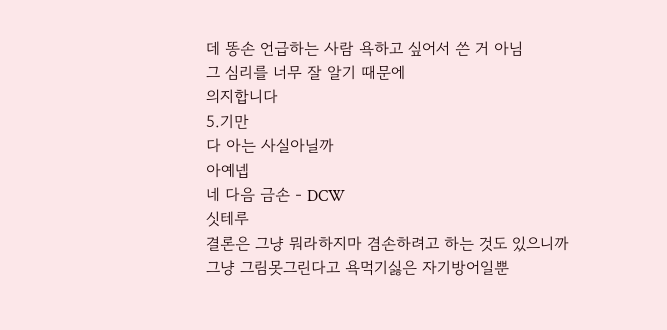데 똥손 언급하는 사람 욕하고 싶어서 쓴 거 아님
그 심리를 너무 잘 알기 때문에
의지합니다
5.기만
다 아는 사실아닐까
아예넵
네 다음 금손 - DCW
싯테루
결론은 그냥 뭐라하지마 겸손하려고 하는 것도 있으니까
그냥 그림못그린다고 욕먹기싫은 자기방어일뿐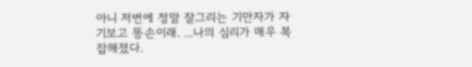아니 저번에 정말 잘그리는 기만자가 자기보고 똥손이래. ...나의 심리가 매우 복잡해졌다.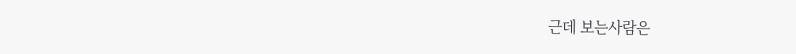근데 보는사람은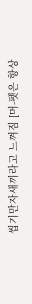씹기만자새끼라고 느껴짐 [머-펫은 항상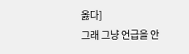옳다]
그래 그냥 언급을 안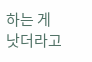하는 게 낫더라고